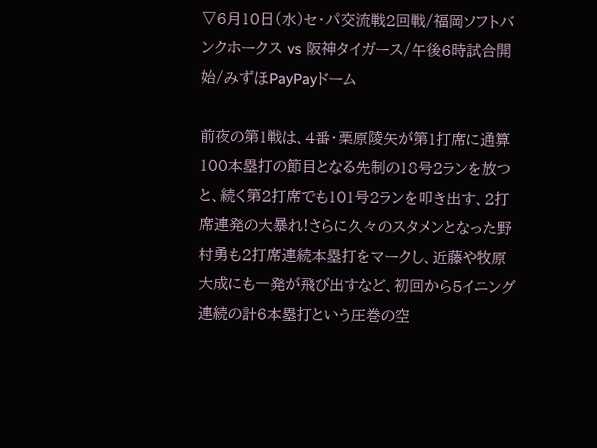▽6月10日(水)セ・パ交流戦2回戦/福岡ソフトバンクホークス vs 阪神タイガース/午後6時試合開始/みずほPayPayドーム

前夜の第1戦は、4番・栗原陵矢が第1打席に通算100本塁打の節目となる先制の18号2ランを放つと、続く第2打席でも101号2ランを叩き出す、2打席連発の大暴れ!さらに久々のスタメンとなった野村勇も2打席連続本塁打をマークし、近藤や牧原大成にも一発が飛び出すなど、初回から5イニング連続の計6本塁打という圧巻の空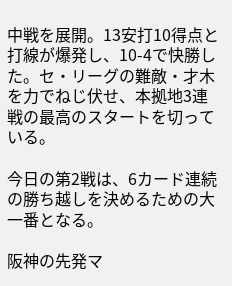中戦を展開。13安打10得点と打線が爆発し、10-4で快勝した。セ・リーグの難敵・才木を力でねじ伏せ、本拠地3連戦の最高のスタートを切っている。

今日の第2戦は、6カード連続の勝ち越しを決めるための大一番となる。

阪神の先発マ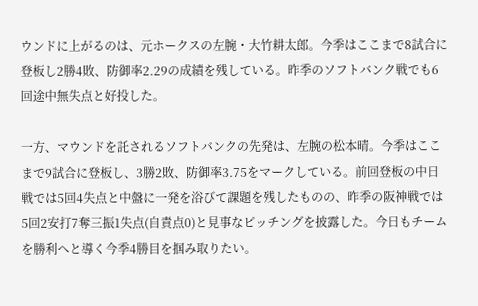ウンドに上がるのは、元ホークスの左腕・大竹耕太郎。今季はここまで8試合に登板し2勝4敗、防御率2.29の成績を残している。昨季のソフトバンク戦でも6回途中無失点と好投した。

一方、マウンドを託されるソフトバンクの先発は、左腕の松本晴。今季はここまで9試合に登板し、3勝2敗、防御率3.75をマークしている。前回登板の中日戦では5回4失点と中盤に一発を浴びて課題を残したものの、昨季の阪神戦では5回2安打7奪三振1失点(自責点0)と見事なピッチングを披露した。今日もチームを勝利へと導く今季4勝目を掴み取りたい。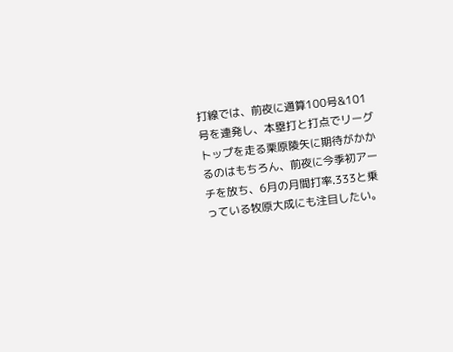打線では、前夜に通算100号&101号を連発し、本塁打と打点でリーグトップを走る栗原陵矢に期待がかかるのはもちろん、前夜に今季初アーチを放ち、6月の月間打率.333と乗っている牧原大成にも注目したい。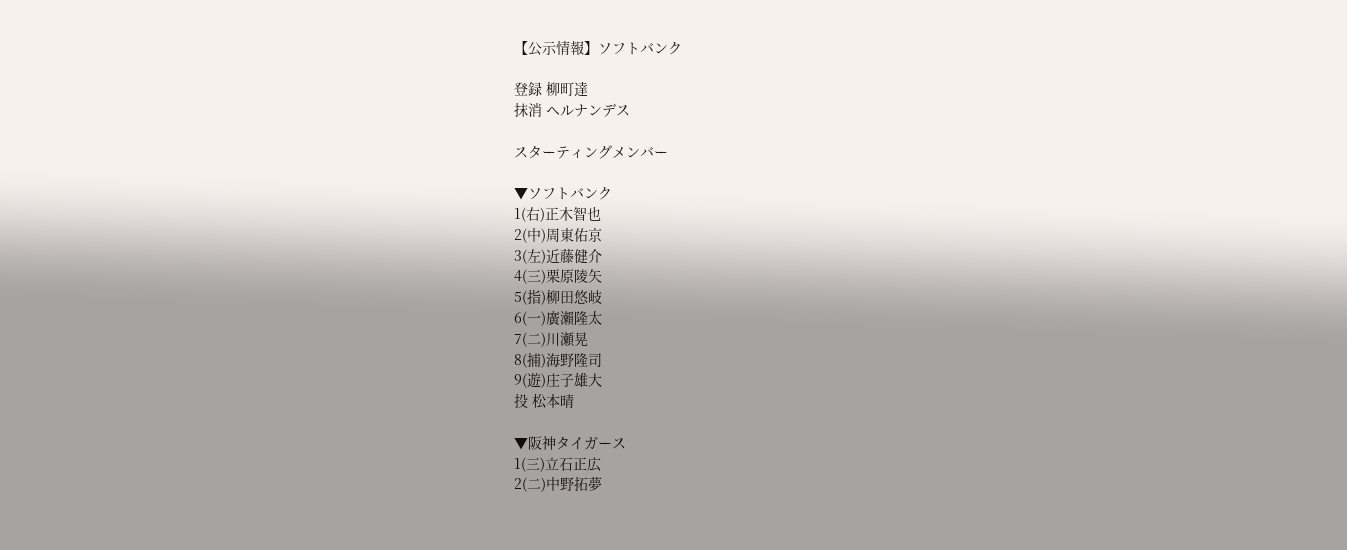【公示情報】ソフトバンク

登録 柳町達
抹消 ヘルナンデス

スターティングメンバー

▼ソフトバンク
1(右)正木智也
2(中)周東佑京
3(左)近藤健介
4(三)栗原陵矢
5(指)柳田悠岐
6(一)廣瀨隆太
7(二)川瀬晃
8(捕)海野隆司
9(遊)庄子雄大
投 松本晴

▼阪神タイガース
1(三)立石正広
2(二)中野拓夢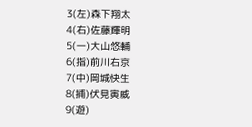3(左)森下翔太
4(右)佐藤輝明
5(一)大山悠輔
6(指)前川右京
7(中)岡城快生
8(捕)伏見寅威
9(遊)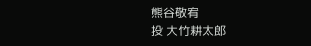熊谷敬宥
投 大竹耕太郎